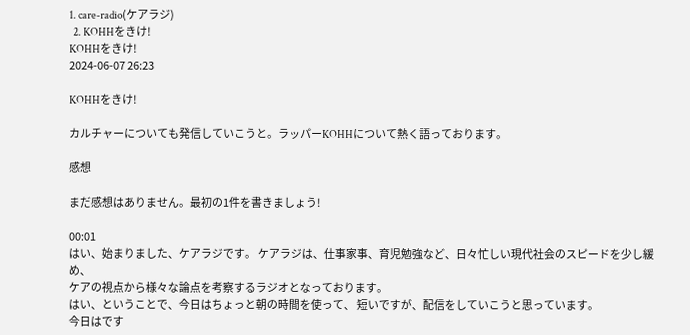1. care-radio(ケアラジ)
  2. KOHHをきけ!
KOHHをきけ!
2024-06-07 26:23

KOHHをきけ!

カルチャーについても発信していこうと。ラッパーKOHHについて熱く語っております。

感想

まだ感想はありません。最初の1件を書きましょう!

00:01
はい、始まりました、ケアラジです。 ケアラジは、仕事家事、育児勉強など、日々忙しい現代社会のスピードを少し緩め、
ケアの視点から様々な論点を考察するラジオとなっております。
はい、ということで、今日はちょっと朝の時間を使って、 短いですが、配信をしていこうと思っています。
今日はです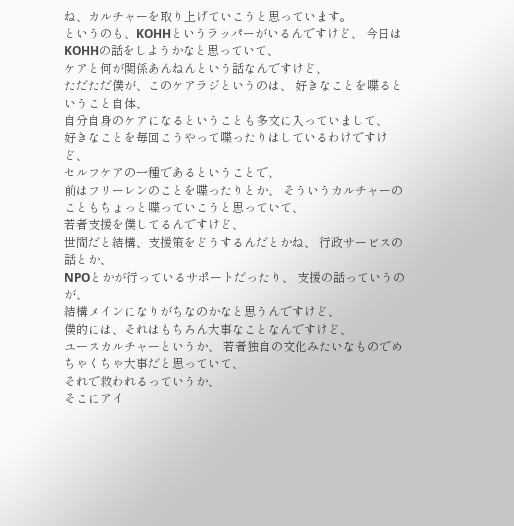ね、カルチャーを取り上げていこうと思っています。
というのも、KOHHというラッパーがいるんですけど、 今日はKOHHの話をしようかなと思っていて、
ケアと何が関係あんねんという話なんですけど、
ただただ僕が、このケアラジというのは、 好きなことを喋るということ自体、
自分自身のケアになるということも多文に入っていまして、
好きなことを毎回こうやって喋ったりはしているわけですけど、
セルフケアの一種であるということで、
前はフリーレンのことを喋ったりとか、 そういうカルチャーのこともちょっと喋っていこうと思っていて、
若者支援を僕してるんですけど、
世間だと結構、支援策をどうするんだとかね、 行政サービスの話とか、
NPOとかが行っているサポートだったり、 支援の話っていうのが、
結構メインになりがちなのかなと思うんですけど、
僕的には、それはもちろん大事なことなんですけど、
ユースカルチャーというか、 若者独自の文化みたいなものでめちゃくちゃ大事だと思っていて、
それで救われるっていうか、
そこにアイ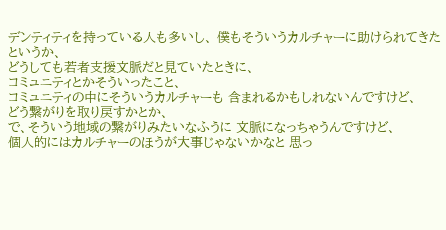デンティティを持っている人も多いし、 僕もそういうカルチャーに助けられてきたというか、
どうしても若者支援文脈だと見ていたときに、
コミュニティとかそういったこと、
コミュニティの中にそういうカルチャーも 含まれるかもしれないんですけど、
どう繋がりを取り戻すかとか、
で、そういう地域の繋がりみたいなふうに 文脈になっちゃうんですけど、
個人的にはカルチャーのほうが大事じゃないかなと 思っ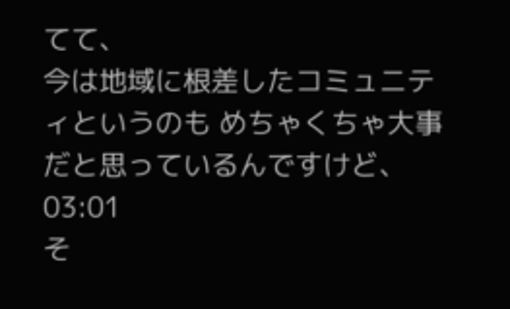てて、
今は地域に根差したコミュニティというのも めちゃくちゃ大事だと思っているんですけど、
03:01
そ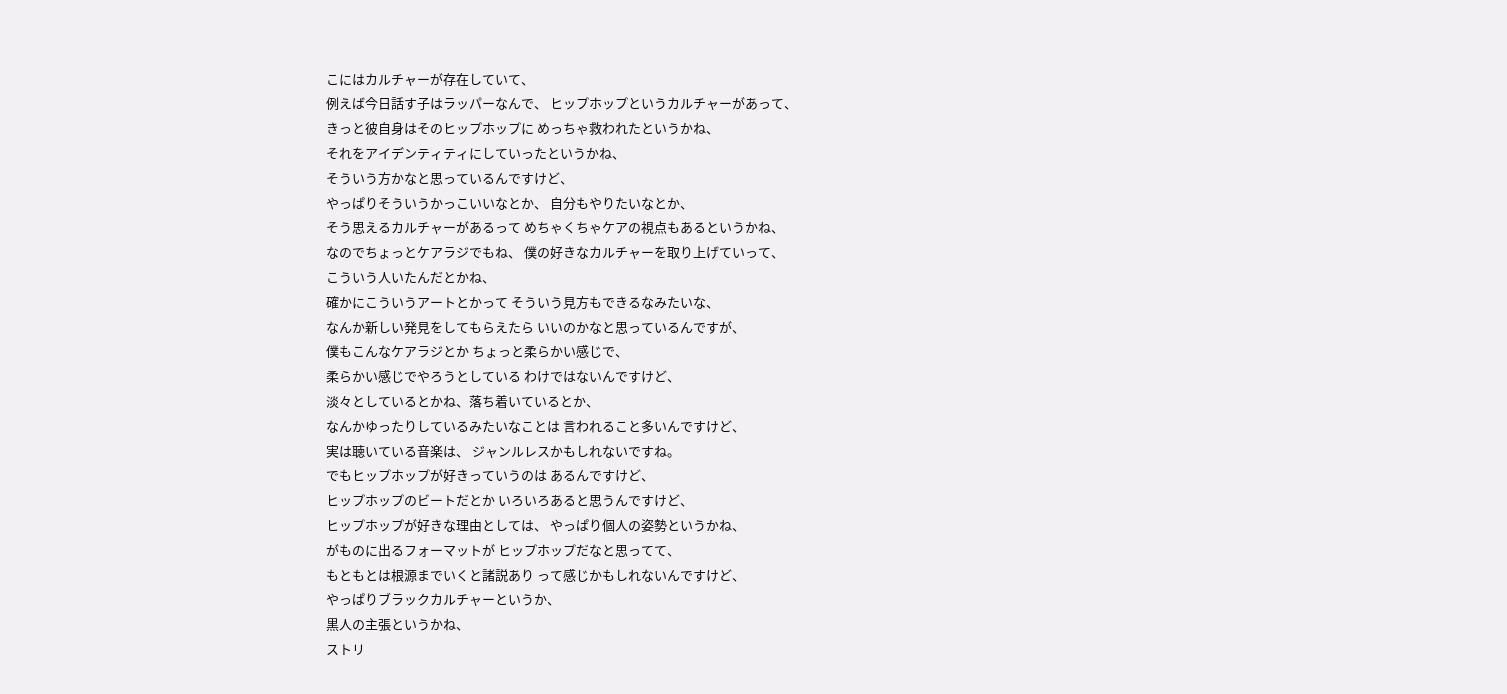こにはカルチャーが存在していて、
例えば今日話す子はラッパーなんで、 ヒップホップというカルチャーがあって、
きっと彼自身はそのヒップホップに めっちゃ救われたというかね、
それをアイデンティティにしていったというかね、
そういう方かなと思っているんですけど、
やっぱりそういうかっこいいなとか、 自分もやりたいなとか、
そう思えるカルチャーがあるって めちゃくちゃケアの視点もあるというかね、
なのでちょっとケアラジでもね、 僕の好きなカルチャーを取り上げていって、
こういう人いたんだとかね、
確かにこういうアートとかって そういう見方もできるなみたいな、
なんか新しい発見をしてもらえたら いいのかなと思っているんですが、
僕もこんなケアラジとか ちょっと柔らかい感じで、
柔らかい感じでやろうとしている わけではないんですけど、
淡々としているとかね、落ち着いているとか、
なんかゆったりしているみたいなことは 言われること多いんですけど、
実は聴いている音楽は、 ジャンルレスかもしれないですね。
でもヒップホップが好きっていうのは あるんですけど、
ヒップホップのビートだとか いろいろあると思うんですけど、
ヒップホップが好きな理由としては、 やっぱり個人の姿勢というかね、
がものに出るフォーマットが ヒップホップだなと思ってて、
もともとは根源までいくと諸説あり って感じかもしれないんですけど、
やっぱりブラックカルチャーというか、
黒人の主張というかね、
ストリ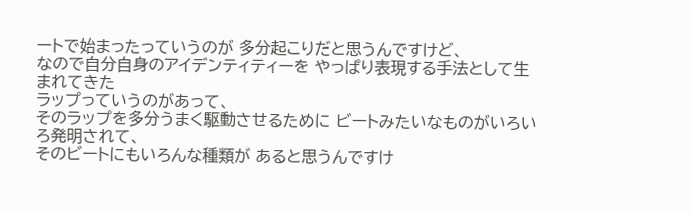ートで始まったっていうのが 多分起こりだと思うんですけど、
なので自分自身のアイデンティティーを やっぱり表現する手法として生まれてきた
ラップっていうのがあって、
そのラップを多分うまく駆動させるために ビートみたいなものがいろいろ発明されて、
そのビートにもいろんな種類が あると思うんですけ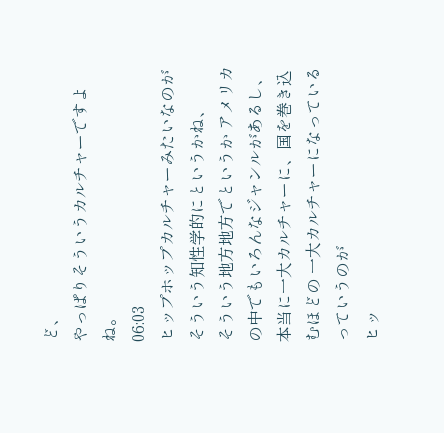ど、
やっぱりそういうカルチャーですよね。
06:03
ヒップホップカルチャーみたいなのが そういう知性学的にというかね、
そういう地方地方でというか アメリカの中でもいろんなジャンルがあるし、
本当に一大カルチャーに、国を巻き込むほどの 一大カルチャーになっているっていうのが
ヒッ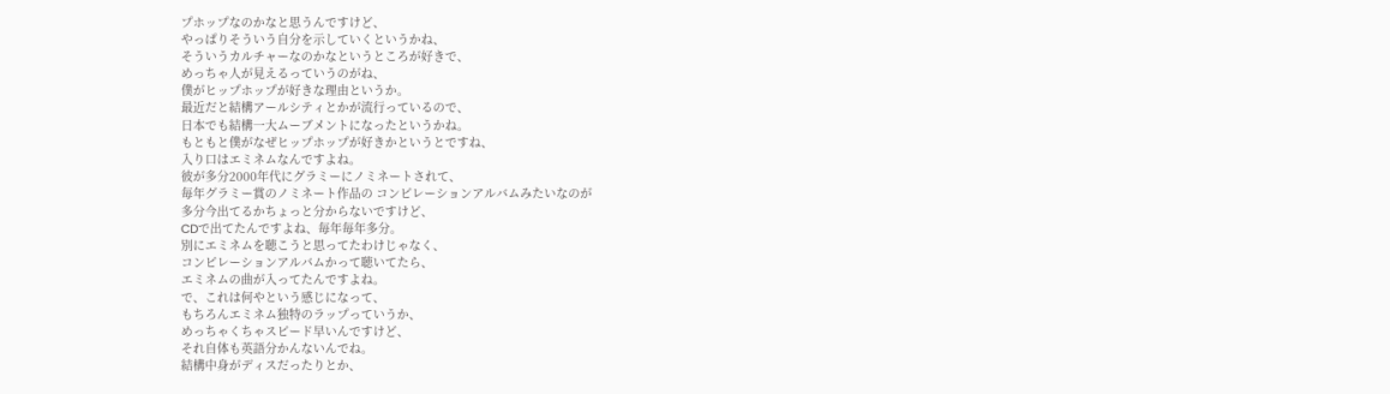プホップなのかなと思うんですけど、
やっぱりそういう自分を示していくというかね、
そういうカルチャーなのかなというところが好きで、
めっちゃ人が見えるっていうのがね、
僕がヒップホップが好きな理由というか。
最近だと結構アールシティとかが流行っているので、
日本でも結構一大ムーブメントになったというかね。
もともと僕がなぜヒップホップが好きかというとですね、
入り口はエミネムなんですよね。
彼が多分2000年代にグラミーにノミネートされて、
毎年グラミー賞のノミネート作品の コンピレーションアルバムみたいなのが
多分今出てるかちょっと分からないですけど、
CDで出てたんですよね、毎年毎年多分。
別にエミネムを聴こうと思ってたわけじゃなく、
コンピレーションアルバムかって聴いてたら、
エミネムの曲が入ってたんですよね。
で、これは何やという感じになって、
もちろんエミネム独特のラップっていうか、
めっちゃくちゃスピード早いんですけど、
それ自体も英語分かんないんでね。
結構中身がディスだったりとか、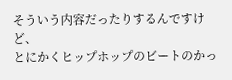そういう内容だったりするんですけど、
とにかくヒップホップのビートのかっ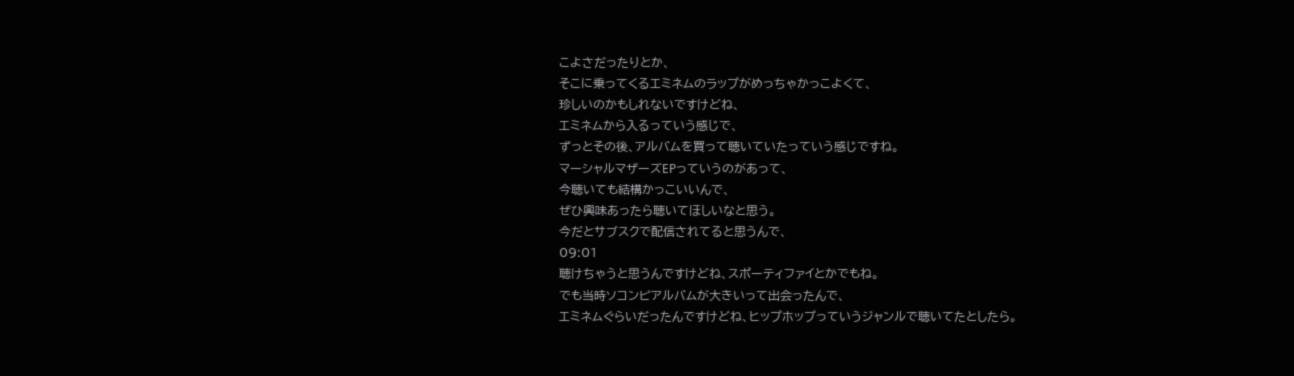こよさだったりとか、
そこに乗ってくるエミネムのラップがめっちゃかっこよくて、
珍しいのかもしれないですけどね、
エミネムから入るっていう感じで、
ずっとその後、アルバムを買って聴いていたっていう感じですね。
マーシャルマザーズEPっていうのがあって、
今聴いても結構かっこいいんで、
ぜひ興味あったら聴いてほしいなと思う。
今だとサブスクで配信されてると思うんで、
09:01
聴けちゃうと思うんですけどね、スポーティファイとかでもね。
でも当時ソコンピアルバムが大きいって出会ったんで、
エミネムぐらいだったんですけどね、ヒップホップっていうジャンルで聴いてたとしたら。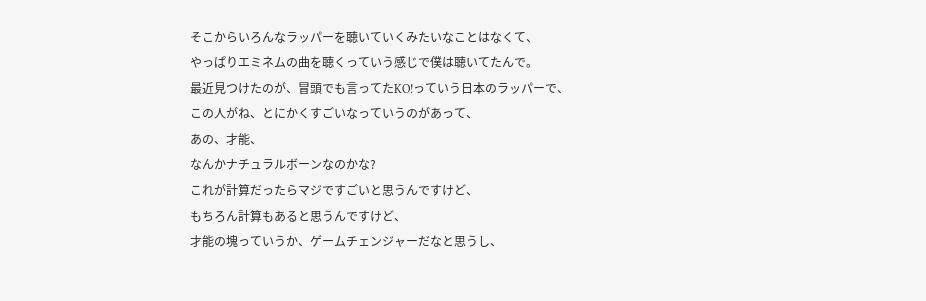そこからいろんなラッパーを聴いていくみたいなことはなくて、
やっぱりエミネムの曲を聴くっていう感じで僕は聴いてたんで。
最近見つけたのが、冒頭でも言ってたKO!っていう日本のラッパーで、
この人がね、とにかくすごいなっていうのがあって、
あの、才能、
なんかナチュラルボーンなのかな?
これが計算だったらマジですごいと思うんですけど、
もちろん計算もあると思うんですけど、
才能の塊っていうか、ゲームチェンジャーだなと思うし、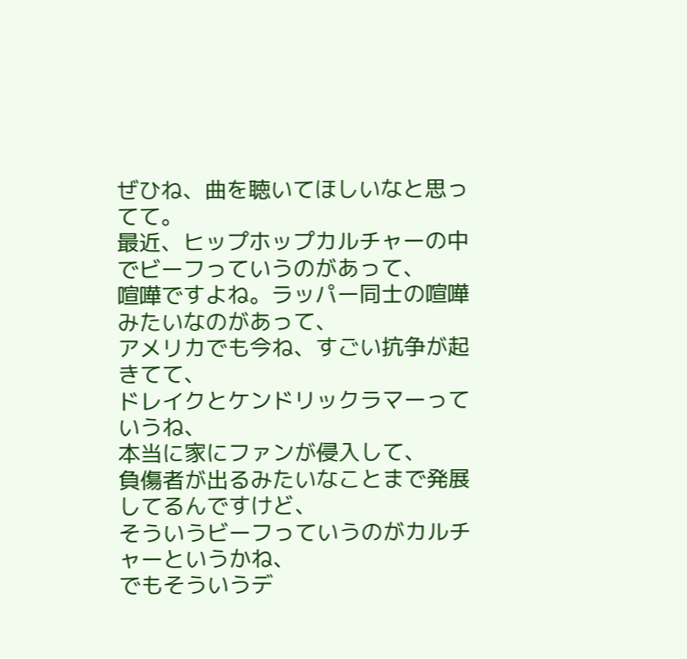ぜひね、曲を聴いてほしいなと思ってて。
最近、ヒップホップカルチャーの中でビーフっていうのがあって、
喧嘩ですよね。ラッパー同士の喧嘩みたいなのがあって、
アメリカでも今ね、すごい抗争が起きてて、
ドレイクとケンドリックラマーっていうね、
本当に家にファンが侵入して、
負傷者が出るみたいなことまで発展してるんですけど、
そういうビーフっていうのがカルチャーというかね、
でもそういうデ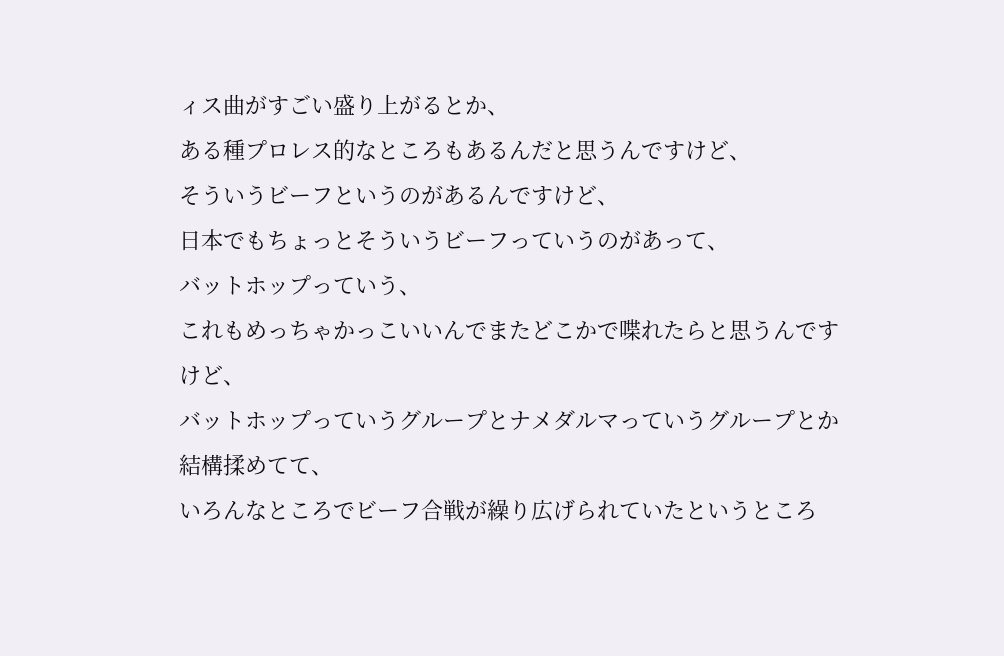ィス曲がすごい盛り上がるとか、
ある種プロレス的なところもあるんだと思うんですけど、
そういうビーフというのがあるんですけど、
日本でもちょっとそういうビーフっていうのがあって、
バットホップっていう、
これもめっちゃかっこいいんでまたどこかで喋れたらと思うんですけど、
バットホップっていうグループとナメダルマっていうグループとか結構揉めてて、
いろんなところでビーフ合戦が繰り広げられていたというところ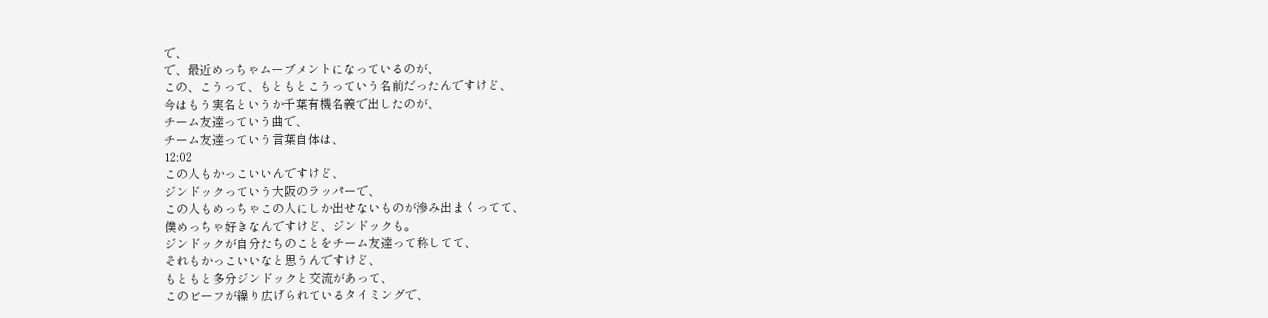で、
で、最近めっちゃムーブメントになっているのが、
この、こうって、もともとこうっていう名前だったんですけど、
今はもう実名というか千葉有機名義で出したのが、
チーム友達っていう曲で、
チーム友達っていう言葉自体は、
12:02
この人もかっこいいんですけど、
ジンドックっていう大阪のラッパーで、
この人もめっちゃこの人にしか出せないものが滲み出まくってて、
僕めっちゃ好きなんですけど、ジンドックも。
ジンドックが自分たちのことをチーム友達って称してて、
それもかっこいいなと思うんですけど、
もともと多分ジンドックと交流があって、
このビーフが繰り広げられているタイミングで、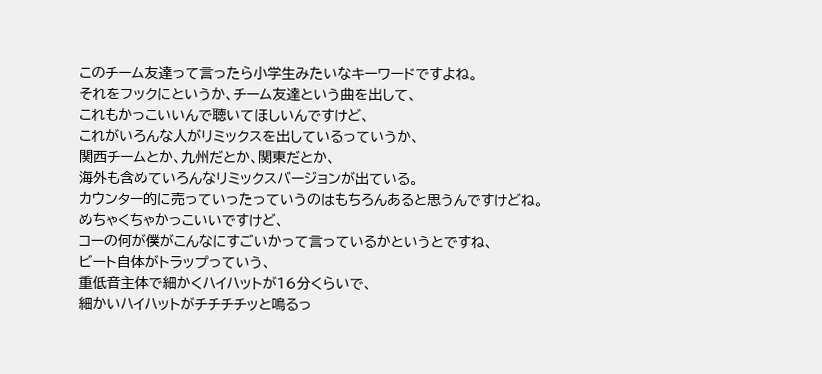このチーム友達って言ったら小学生みたいなキーワードですよね。
それをフックにというか、チーム友達という曲を出して、
これもかっこいいんで聴いてほしいんですけど、
これがいろんな人がリミックスを出しているっていうか、
関西チームとか、九州だとか、関東だとか、
海外も含めていろんなリミックスバージョンが出ている。
カウンター的に売っていったっていうのはもちろんあると思うんですけどね。
めちゃくちゃかっこいいですけど、
コーの何が僕がこんなにすごいかって言っているかというとですね、
ビート自体がトラップっていう、
重低音主体で細かくハイハットが16分くらいで、
細かいハイハットがチチチチッと鳴るっ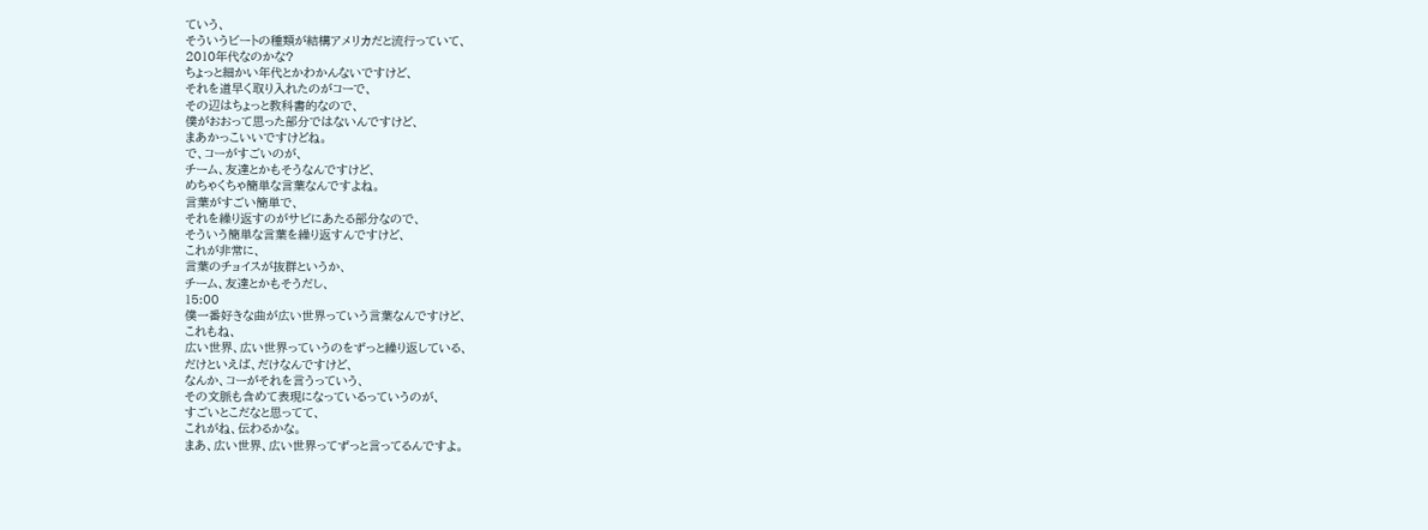ていう、
そういうビートの種類が結構アメリカだと流行っていて、
2010年代なのかな?
ちょっと細かい年代とかわかんないですけど、
それを道早く取り入れたのがコーで、
その辺はちょっと教科書的なので、
僕がおおって思った部分ではないんですけど、
まあかっこいいですけどね。
で、コーがすごいのが、
チーム、友達とかもそうなんですけど、
めちゃくちゃ簡単な言葉なんですよね。
言葉がすごい簡単で、
それを繰り返すのがサビにあたる部分なので、
そういう簡単な言葉を繰り返すんですけど、
これが非常に、
言葉のチョイスが抜群というか、
チーム、友達とかもそうだし、
15:00
僕一番好きな曲が広い世界っていう言葉なんですけど、
これもね、
広い世界、広い世界っていうのをずっと繰り返している、
だけといえば、だけなんですけど、
なんか、コーがそれを言うっていう、
その文脈も含めて表現になっているっていうのが、
すごいとこだなと思ってて、
これがね、伝わるかな。
まあ、広い世界、広い世界ってずっと言ってるんですよ。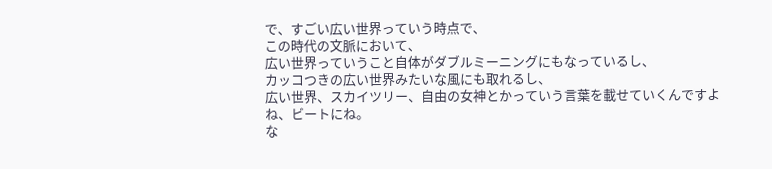で、すごい広い世界っていう時点で、
この時代の文脈において、
広い世界っていうこと自体がダブルミーニングにもなっているし、
カッコつきの広い世界みたいな風にも取れるし、
広い世界、スカイツリー、自由の女神とかっていう言葉を載せていくんですよね、ビートにね。
な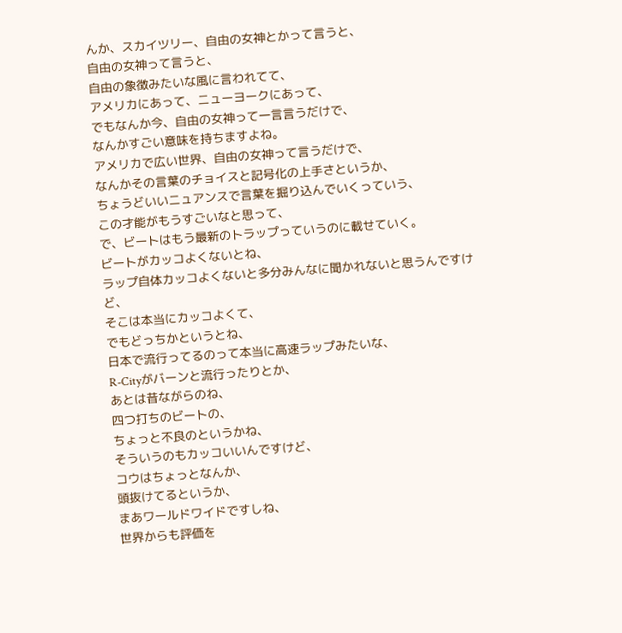んか、スカイツリー、自由の女神とかって言うと、
自由の女神って言うと、
自由の象徴みたいな風に言われてて、
アメリカにあって、ニューヨークにあって、
でもなんか今、自由の女神って一言言うだけで、
なんかすごい意味を持ちますよね。
アメリカで広い世界、自由の女神って言うだけで、
なんかその言葉のチョイスと記号化の上手さというか、
ちょうどいいニュアンスで言葉を掘り込んでいくっていう、
この才能がもうすごいなと思って、
で、ビートはもう最新のトラップっていうのに載せていく。
ビートがカッコよくないとね、
ラップ自体カッコよくないと多分みんなに聞かれないと思うんですけど、
そこは本当にカッコよくて、
でもどっちかというとね、
日本で流行ってるのって本当に高速ラップみたいな、
R-Cityがバーンと流行ったりとか、
あとは昔ながらのね、
四つ打ちのビートの、
ちょっと不良のというかね、
そういうのもカッコいいんですけど、
コウはちょっとなんか、
頭抜けてるというか、
まあワールドワイドですしね、
世界からも評価を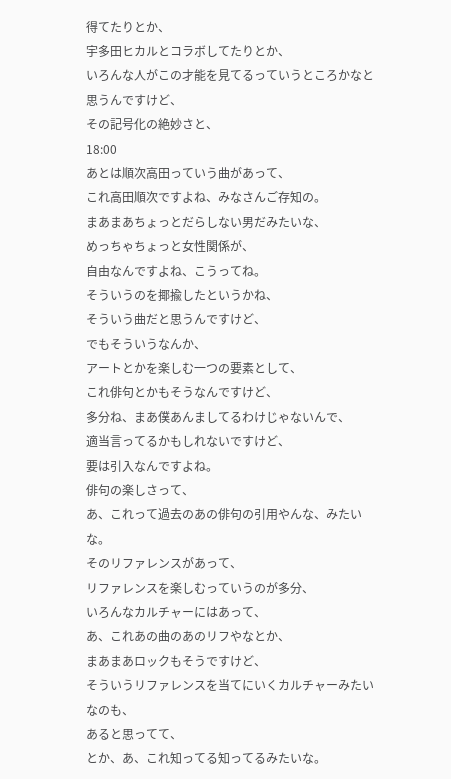得てたりとか、
宇多田ヒカルとコラボしてたりとか、
いろんな人がこの才能を見てるっていうところかなと思うんですけど、
その記号化の絶妙さと、
18:00
あとは順次高田っていう曲があって、
これ高田順次ですよね、みなさんご存知の。
まあまあちょっとだらしない男だみたいな、
めっちゃちょっと女性関係が、
自由なんですよね、こうってね。
そういうのを揶揄したというかね、
そういう曲だと思うんですけど、
でもそういうなんか、
アートとかを楽しむ一つの要素として、
これ俳句とかもそうなんですけど、
多分ね、まあ僕あんましてるわけじゃないんで、
適当言ってるかもしれないですけど、
要は引入なんですよね。
俳句の楽しさって、
あ、これって過去のあの俳句の引用やんな、みたいな。
そのリファレンスがあって、
リファレンスを楽しむっていうのが多分、
いろんなカルチャーにはあって、
あ、これあの曲のあのリフやなとか、
まあまあロックもそうですけど、
そういうリファレンスを当てにいくカルチャーみたいなのも、
あると思ってて、
とか、あ、これ知ってる知ってるみたいな。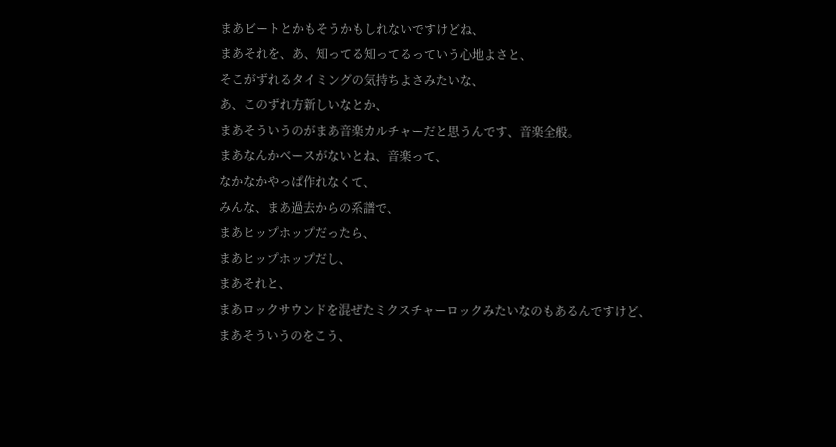まあビートとかもそうかもしれないですけどね、
まあそれを、あ、知ってる知ってるっていう心地よさと、
そこがずれるタイミングの気持ちよさみたいな、
あ、このずれ方新しいなとか、
まあそういうのがまあ音楽カルチャーだと思うんです、音楽全般。
まあなんかベースがないとね、音楽って、
なかなかやっぱ作れなくて、
みんな、まあ過去からの系譜で、
まあヒップホップだったら、
まあヒップホップだし、
まあそれと、
まあロックサウンドを混ぜたミクスチャーロックみたいなのもあるんですけど、
まあそういうのをこう、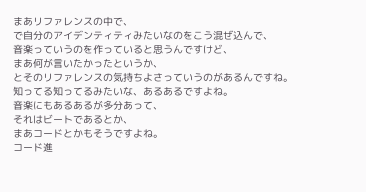まあリファレンスの中で、
で自分のアイデンティティみたいなのをこう混ぜ込んで、
音楽っていうのを作っていると思うんですけど、
まあ何が言いたかったというか、
とそのリファレンスの気持ちよさっていうのがあるんですね。
知ってる知ってるみたいな、あるあるですよね。
音楽にもあるあるが多分あって、
それはビートであるとか、
まあコードとかもそうですよね。
コード進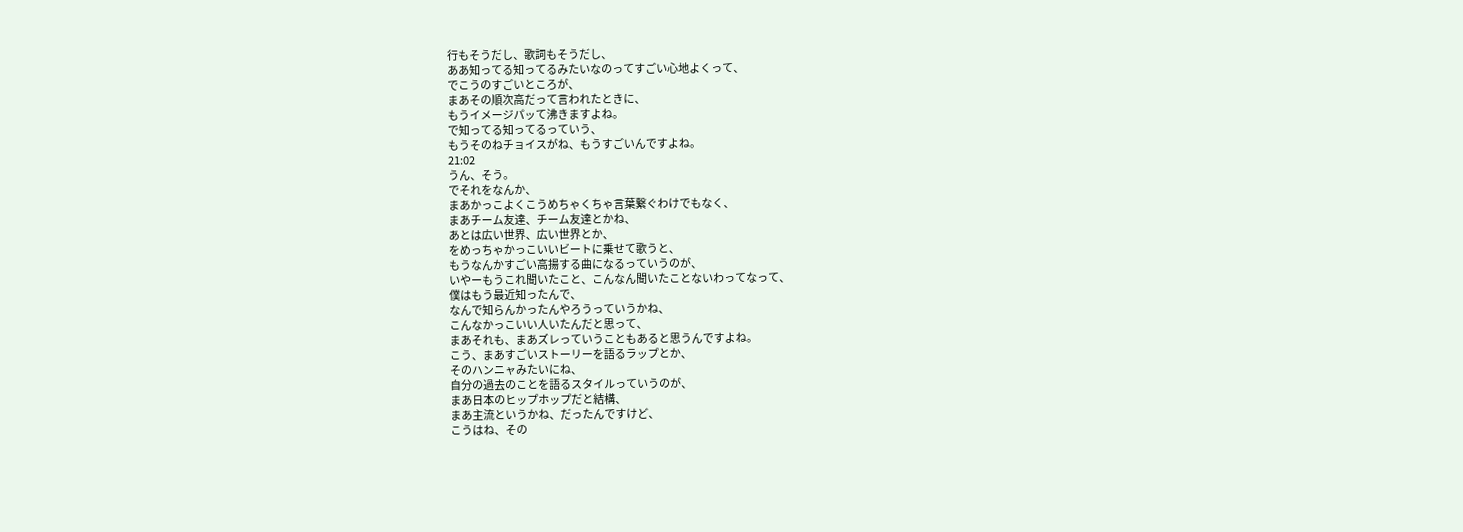行もそうだし、歌詞もそうだし、
ああ知ってる知ってるみたいなのってすごい心地よくって、
でこうのすごいところが、
まあその順次高だって言われたときに、
もうイメージパッて沸きますよね。
で知ってる知ってるっていう、
もうそのねチョイスがね、もうすごいんですよね。
21:02
うん、そう。
でそれをなんか、
まあかっこよくこうめちゃくちゃ言葉繋ぐわけでもなく、
まあチーム友達、チーム友達とかね、
あとは広い世界、広い世界とか、
をめっちゃかっこいいビートに乗せて歌うと、
もうなんかすごい高揚する曲になるっていうのが、
いやーもうこれ聞いたこと、こんなん聞いたことないわってなって、
僕はもう最近知ったんで、
なんで知らんかったんやろうっていうかね、
こんなかっこいい人いたんだと思って、
まあそれも、まあズレっていうこともあると思うんですよね。
こう、まあすごいストーリーを語るラップとか、
そのハンニャみたいにね、
自分の過去のことを語るスタイルっていうのが、
まあ日本のヒップホップだと結構、
まあ主流というかね、だったんですけど、
こうはね、その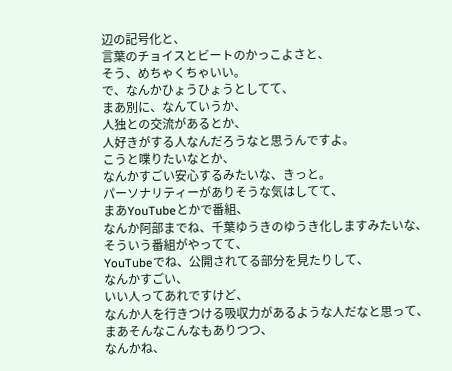辺の記号化と、
言葉のチョイスとビートのかっこよさと、
そう、めちゃくちゃいい。
で、なんかひょうひょうとしてて、
まあ別に、なんていうか、
人独との交流があるとか、
人好きがする人なんだろうなと思うんですよ。
こうと喋りたいなとか、
なんかすごい安心するみたいな、きっと。
パーソナリティーがありそうな気はしてて、
まあYouTubeとかで番組、
なんか阿部までね、千葉ゆうきのゆうき化しますみたいな、
そういう番組がやってて、
YouTubeでね、公開されてる部分を見たりして、
なんかすごい、
いい人ってあれですけど、
なんか人を行きつける吸収力があるような人だなと思って、
まあそんなこんなもありつつ、
なんかね、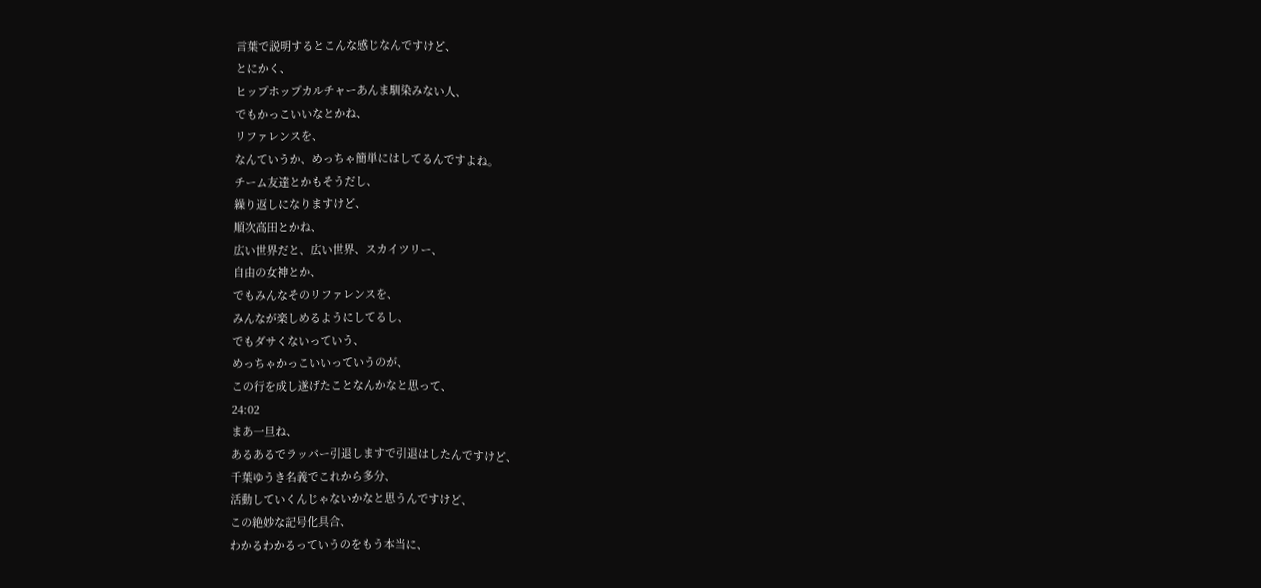言葉で説明するとこんな感じなんですけど、
とにかく、
ヒップホップカルチャーあんま馴染みない人、
でもかっこいいなとかね、
リファレンスを、
なんていうか、めっちゃ簡単にはしてるんですよね。
チーム友達とかもそうだし、
繰り返しになりますけど、
順次高田とかね、
広い世界だと、広い世界、スカイツリー、
自由の女神とか、
でもみんなそのリファレンスを、
みんなが楽しめるようにしてるし、
でもダサくないっていう、
めっちゃかっこいいっていうのが、
この行を成し遂げたことなんかなと思って、
24:02
まあ一旦ね、
あるあるでラッパー引退しますで引退はしたんですけど、
千葉ゆうき名義でこれから多分、
活動していくんじゃないかなと思うんですけど、
この絶妙な記号化具合、
わかるわかるっていうのをもう本当に、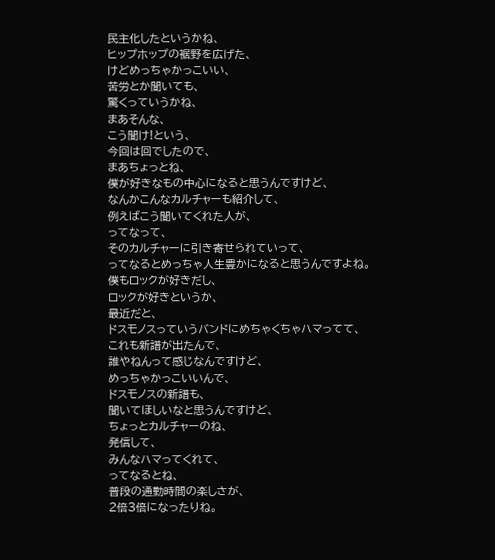民主化したというかね、
ヒップホップの裾野を広げた、
けどめっちゃかっこいい、
苦労とか聞いても、
驚くっていうかね、
まあそんな、
こう聞け!という、
今回は回でしたので、
まあちょっとね、
僕が好きなもの中心になると思うんですけど、
なんかこんなカルチャーも紹介して、
例えばこう聞いてくれた人が、
ってなって、
そのカルチャーに引き寄せられていって、
ってなるとめっちゃ人生豊かになると思うんですよね。
僕もロックが好きだし、
ロックが好きというか、
最近だと、
ドスモノスっていうバンドにめちゃくちゃハマってて、
これも新譜が出たんで、
誰やねんって感じなんですけど、
めっちゃかっこいいんで、
ドスモノスの新譜も、
聞いてほしいなと思うんですけど、
ちょっとカルチャーのね、
発信して、
みんなハマってくれて、
ってなるとね、
普段の通勤時間の楽しさが、
2倍3倍になったりね。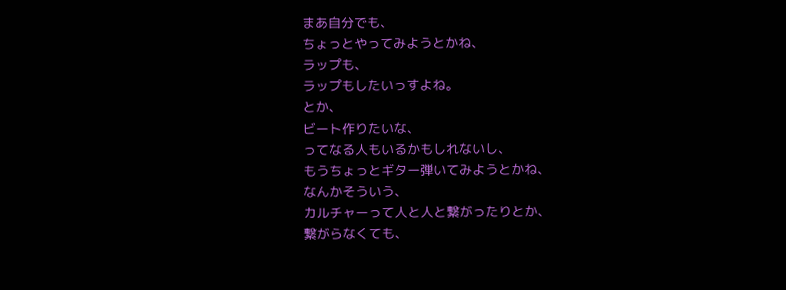まあ自分でも、
ちょっとやってみようとかね、
ラップも、
ラップもしたいっすよね。
とか、
ビート作りたいな、
ってなる人もいるかもしれないし、
もうちょっとギター弾いてみようとかね、
なんかそういう、
カルチャーって人と人と繋がったりとか、
繋がらなくても、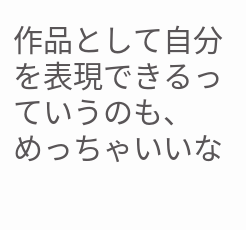作品として自分を表現できるっていうのも、
めっちゃいいな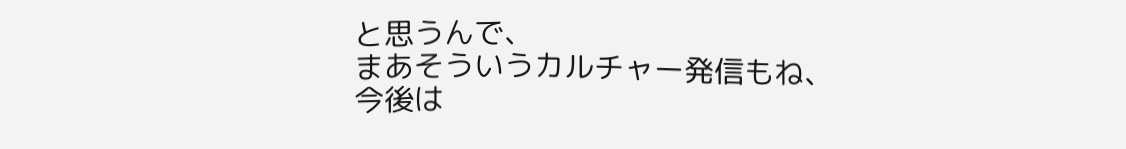と思うんで、
まあそういうカルチャー発信もね、
今後は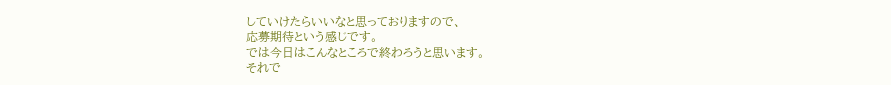していけたらいいなと思っておりますので、
応募期待という感じです。
では今日はこんなところで終わろうと思います。
それで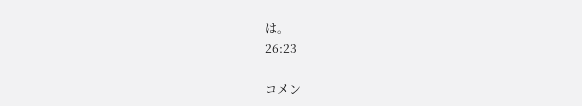は。
26:23

コメン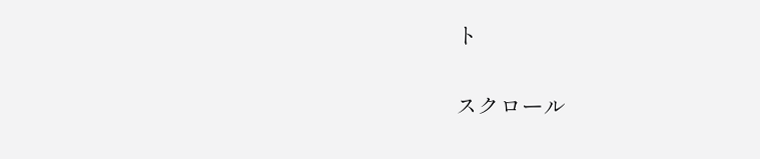ト

スクロール